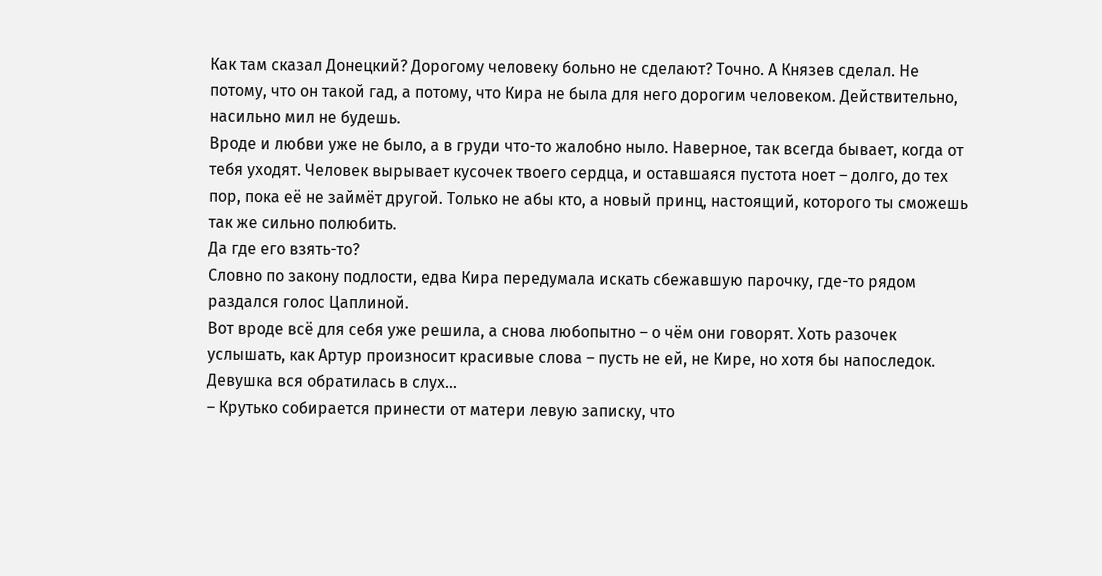Как там сказал Донецкий? Дорогому человеку больно не сделают? Точно. А Князев сделал. Не потому, что он такой гад, а потому, что Кира не была для него дорогим человеком. Действительно, насильно мил не будешь.
Вроде и любви уже не было, а в груди что-то жалобно ныло. Наверное, так всегда бывает, когда от тебя уходят. Человек вырывает кусочек твоего сердца, и оставшаяся пустота ноет – долго, до тех пор, пока её не займёт другой. Только не абы кто, а новый принц, настоящий, которого ты сможешь так же сильно полюбить.
Да где его взять-то?
Словно по закону подлости, едва Кира передумала искать сбежавшую парочку, где-то рядом раздался голос Цаплиной.
Вот вроде всё для себя уже решила, а снова любопытно – о чём они говорят. Хоть разочек услышать, как Артур произносит красивые слова – пусть не ей, не Кире, но хотя бы напоследок. Девушка вся обратилась в слух…
– Крутько собирается принести от матери левую записку, что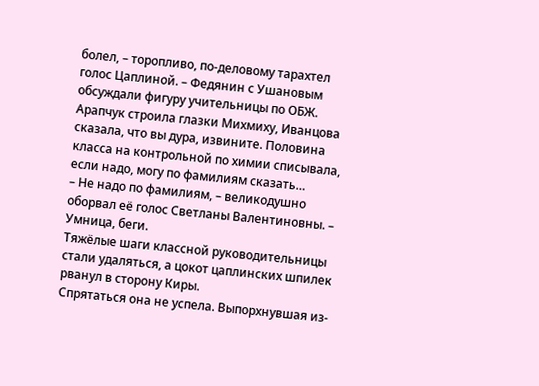болел, – торопливо, по-деловому тарахтел голос Цаплиной. – Федянин с Ушановым обсуждали фигуру учительницы по ОБЖ. Арапчук строила глазки Михмиху, Иванцова сказала, что вы дура, извините. Половина класса на контрольной по химии списывала, если надо, могу по фамилиям сказать…
– Не надо по фамилиям, – великодушно оборвал её голос Светланы Валентиновны. – Умница, беги.
Тяжёлые шаги классной руководительницы стали удаляться, а цокот цаплинских шпилек рванул в сторону Киры.
Спрятаться она не успела. Выпорхнувшая из-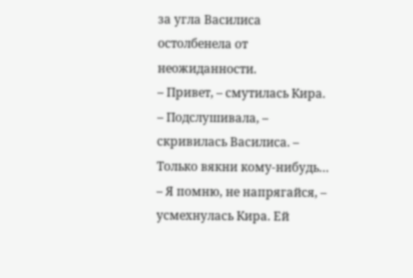за угла Василиса остолбенела от неожиданности.
– Привет, – смутилась Кира.
– Подслушивала, – скривилась Василиса. – Только вякни кому-нибудь…
– Я помню, не напрягайся, – усмехнулась Кира. Ей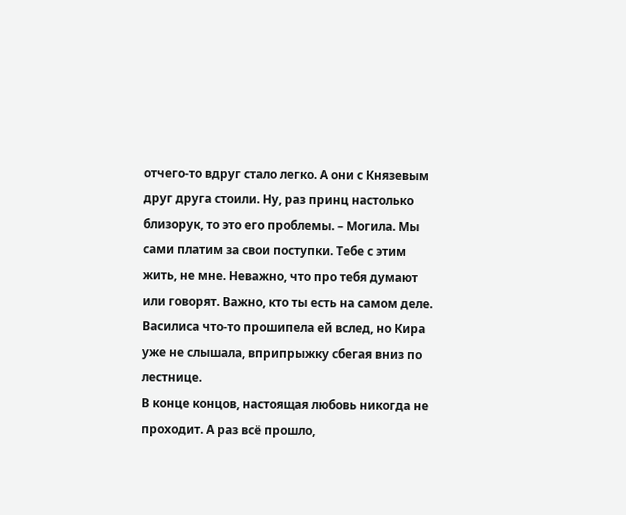отчего-то вдруг стало легко. А они с Князевым друг друга стоили. Ну, раз принц настолько близорук, то это его проблемы. – Могила. Мы сами платим за свои поступки. Тебе с этим жить, не мне. Неважно, что про тебя думают или говорят. Важно, кто ты есть на самом деле.
Василиса что-то прошипела ей вслед, но Кира уже не слышала, вприпрыжку сбегая вниз по лестнице.
В конце концов, настоящая любовь никогда не проходит. А раз всё прошло,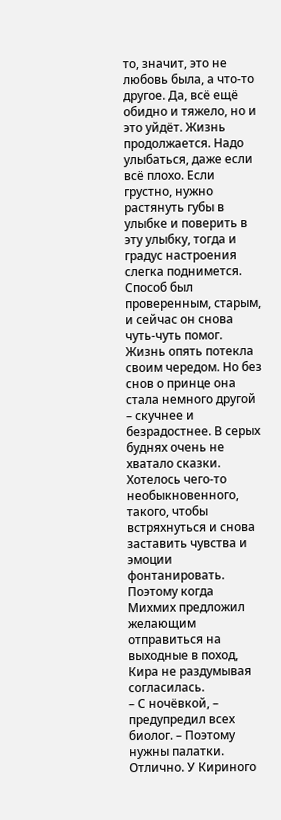то, значит, это не любовь была, а что-то другое. Да, всё ещё обидно и тяжело, но и это уйдёт. Жизнь продолжается. Надо улыбаться, даже если всё плохо. Если грустно, нужно растянуть губы в улыбке и поверить в эту улыбку, тогда и градус настроения слегка поднимется. Способ был проверенным, старым, и сейчас он снова чуть-чуть помог.
Жизнь опять потекла своим чередом. Но без снов о принце она стала немного другой – скучнее и безрадостнее. В серых буднях очень не хватало сказки. Хотелось чего-то необыкновенного, такого, чтобы встряхнуться и снова заставить чувства и эмоции фонтанировать. Поэтому когда Михмих предложил желающим отправиться на выходные в поход, Кира не раздумывая согласилась.
– С ночёвкой, – предупредил всех биолог. – Поэтому нужны палатки.
Отлично. У Кириного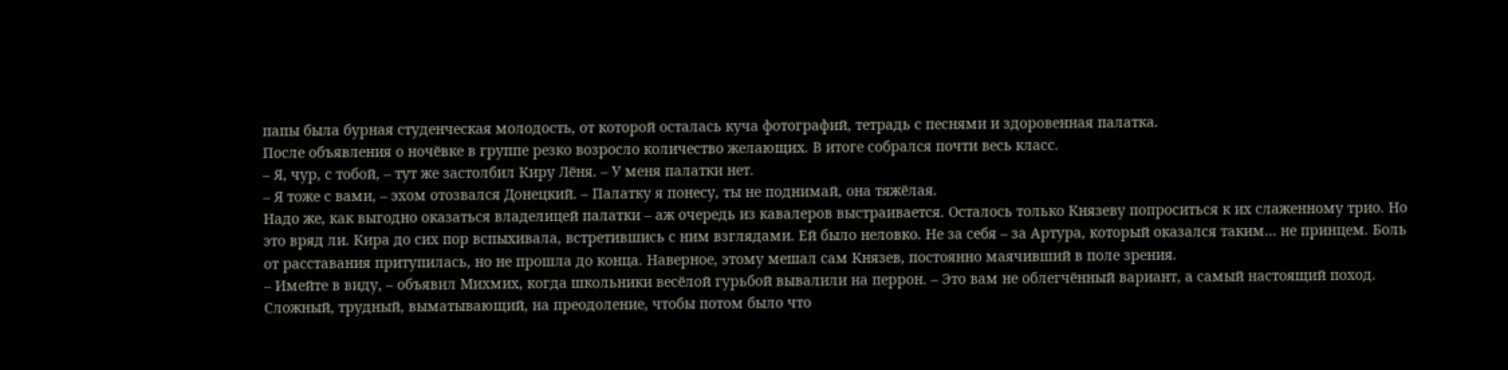папы была бурная студенческая молодость, от которой осталась куча фотографий, тетрадь с песнями и здоровенная палатка.
После объявления о ночёвке в группе резко возросло количество желающих. В итоге собрался почти весь класс.
– Я, чур, с тобой, – тут же застолбил Киру Лёня. – У меня палатки нет.
– Я тоже с вами, – эхом отозвался Донецкий. – Палатку я понесу, ты не поднимай, она тяжёлая.
Надо же, как выгодно оказаться владелицей палатки – аж очередь из кавалеров выстраивается. Осталось только Князеву попроситься к их слаженному трио. Но это вряд ли. Кира до сих пор вспыхивала, встретившись с ним взглядами. Ей было неловко. Не за себя – за Артура, который оказался таким… не принцем. Боль от расставания притупилась, но не прошла до конца. Наверное, этому мешал сам Князев, постоянно маячивший в поле зрения.
– Имейте в виду, – объявил Михмих, когда школьники весёлой гурьбой вывалили на перрон. – Это вам не облегчённый вариант, а самый настоящий поход. Сложный, трудный, выматывающий, на преодоление, чтобы потом было что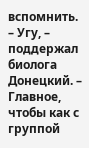вспомнить.
– Угу, – поддержал биолога Донецкий. – Главное, чтобы как с группой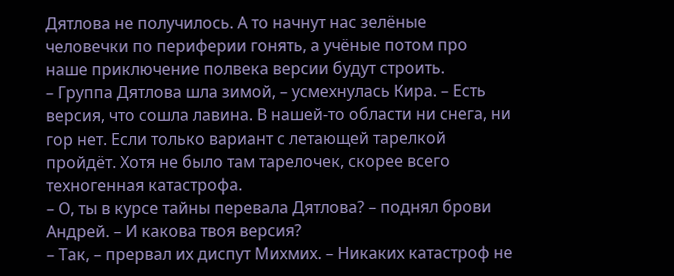Дятлова не получилось. А то начнут нас зелёные человечки по периферии гонять, а учёные потом про наше приключение полвека версии будут строить.
– Группа Дятлова шла зимой, – усмехнулась Кира. – Есть версия, что сошла лавина. В нашей-то области ни снега, ни гор нет. Если только вариант с летающей тарелкой пройдёт. Хотя не было там тарелочек, скорее всего техногенная катастрофа.
– О, ты в курсе тайны перевала Дятлова? – поднял брови Андрей. – И какова твоя версия?
– Так, – прервал их диспут Михмих. – Никаких катастроф не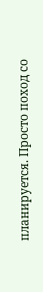планируется. Просто поход со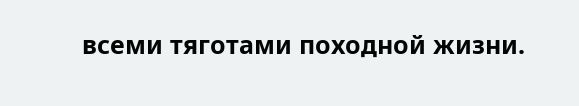всеми тяготами походной жизни.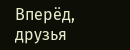Вперёд, друзья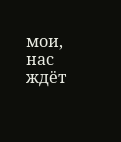мои, нас ждёт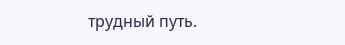трудный путь.